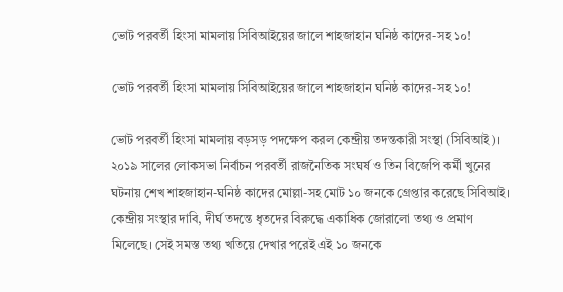ভোট পরবর্তী হিংসা মামলায় সিবিআইয়ের জালে শাহজাহান ঘনিষ্ঠ কাদের-সহ ১০!

ভোট পরবর্তী হিংসা মামলায় সিবিআইয়ের জালে শাহজাহান ঘনিষ্ঠ কাদের-সহ ১০!

ভোট পরবর্তী হিংসা মামলায় বড়সড় পদক্ষেপ করল কেন্দ্রীয় তদন্তকারী সংস্থা (সিবিআই)। ২০১৯ সালের লোকসভা নির্বাচন পরবর্তী রাজনৈতিক সংঘর্ষ ও তিন বিজেপি কর্মী খুনের ঘটনায় শেখ শাহজাহান-ঘনিষ্ঠ কাদের মোল্লা-সহ মোট ১০ জনকে গ্রেপ্তার করেছে সিবিআই। কেন্দ্রীয় সংস্থার দাবি, দীর্ঘ তদন্তে ধৃতদের বিরুদ্ধে একাধিক জোরালো তথ্য ও প্রমাণ মিলেছে। সেই সমস্ত তথ্য খতিয়ে দেখার পরেই এই ১০ জনকে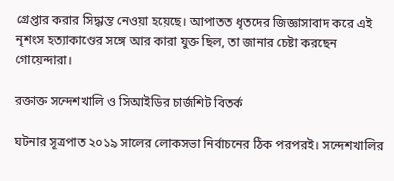গ্রেপ্তার করার সিদ্ধান্ত নেওয়া হয়েছে। আপাতত ধৃতদের জিজ্ঞাসাবাদ করে এই নৃশংস হত্যাকাণ্ডের সঙ্গে আর কারা যুক্ত ছিল, তা জানার চেষ্টা করছেন গোয়েন্দারা।

রক্তাক্ত সন্দেশখালি ও সিআইডির চার্জশিট বিতর্ক

ঘটনার সূত্রপাত ২০১৯ সালের লোকসভা নির্বাচনের ঠিক পরপরই। সন্দেশখালির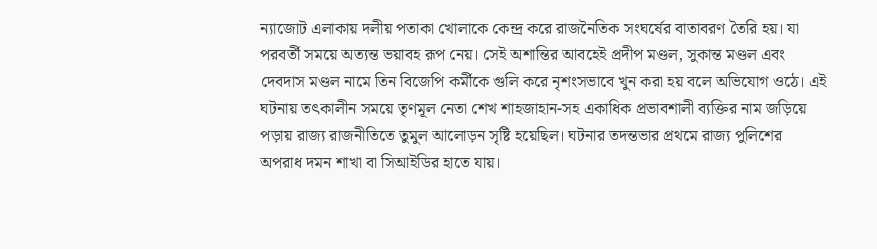ন্যাজোট এলাকায় দলীয় পতাকা খোলাকে কেন্দ্র করে রাজনৈতিক সংঘর্ষের বাতাবরণ তৈরি হয়। যা পরবর্তী সময়ে অত্যন্ত ভয়াবহ রূপ নেয়। সেই অশান্তির আবহেই প্রদীপ মণ্ডল, সুকান্ত মণ্ডল এবং দেবদাস মণ্ডল নামে তিন বিজেপি কর্মীকে গুলি করে নৃশংসভাবে খুন করা হয় বলে অভিযোগ ওঠে। এই ঘটনায় তৎকালীন সময়ে তৃণমূল নেতা শেখ শাহজাহান-সহ একাধিক প্রভাবশালী ব্যক্তির নাম জড়িয়ে পড়ায় রাজ্য রাজনীতিতে তুমুল আলোড়ন সৃষ্টি হয়েছিল। ঘটনার তদন্তভার প্রথমে রাজ্য পুলিশের অপরাধ দমন শাখা বা সিআইডির হাতে যায়।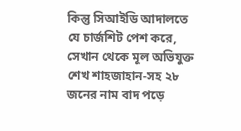কিন্তু সিআইডি আদালতে যে চার্জশিট পেশ করে, সেখান থেকে মূল অভিযুক্ত শেখ শাহজাহান-সহ ২৮ জনের নাম বাদ পড়ে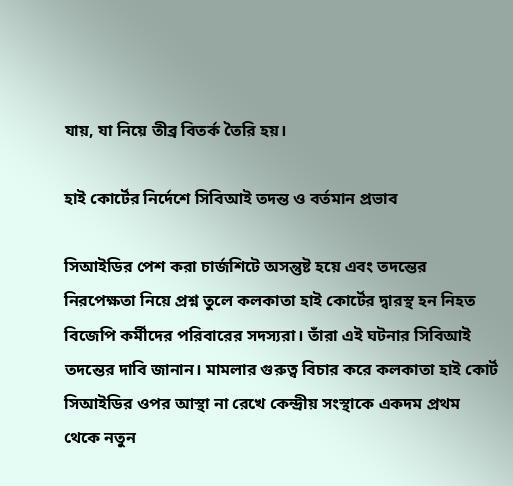যায়, যা নিয়ে তীব্র বিতর্ক তৈরি হয়।

হাই কোর্টের নির্দেশে সিবিআই তদন্ত ও বর্তমান প্রভাব

সিআইডির পেশ করা চার্জশিটে অসন্তুষ্ট হয়ে এবং তদন্তের নিরপেক্ষতা নিয়ে প্রশ্ন তুলে কলকাতা হাই কোর্টের দ্বারস্থ হন নিহত বিজেপি কর্মীদের পরিবারের সদস্যরা। তাঁরা এই ঘটনার সিবিআই তদন্তের দাবি জানান। মামলার গুরুত্ব বিচার করে কলকাতা হাই কোর্ট সিআইডির ওপর আস্থা না রেখে কেন্দ্রীয় সংস্থাকে একদম প্রথম থেকে নতুন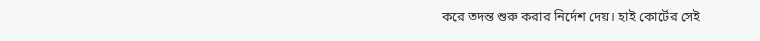করে তদন্ত শুরু করার নির্দেশ দেয়। হাই কোর্টের সেই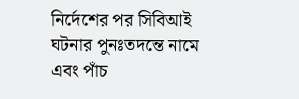নির্দেশের পর সিবিআই ঘটনার পুনঃতদন্তে নামে এবং পাঁচ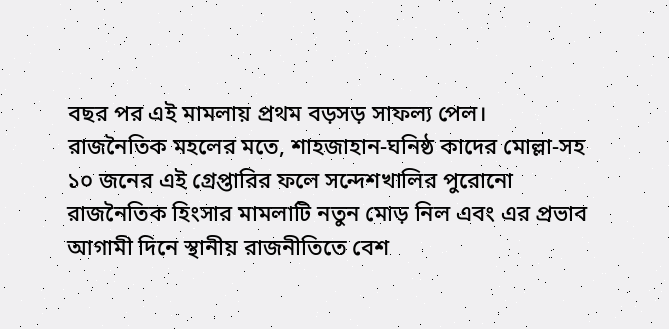বছর পর এই মামলায় প্রথম বড়সড় সাফল্য পেল। রাজনৈতিক মহলের মতে, শাহজাহান-ঘনিষ্ঠ কাদের মোল্লা-সহ ১০ জনের এই গ্রেপ্তারির ফলে সন্দেশখালির পুরোনো রাজনৈতিক হিংসার মামলাটি নতুন মোড় নিল এবং এর প্রভাব আগামী দিনে স্থানীয় রাজনীতিতে বেশ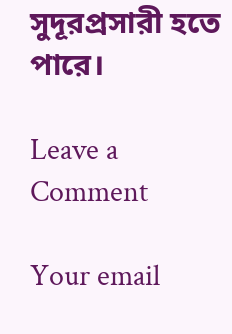সুদূরপ্রসারী হতে পারে।

Leave a Comment

Your email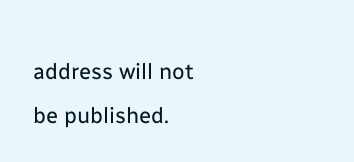address will not be published.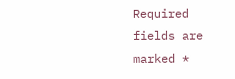Required fields are marked *